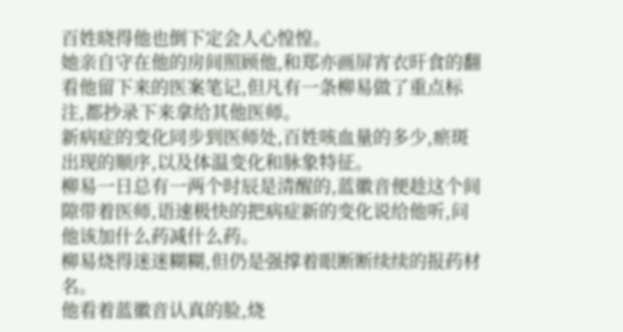百姓晓得他也倒下定会人心惶惶。
她亲自守在他的房间照顾他,和郑亦画屏宵衣旰食的翻看他留下来的医案笔记,但凡有一条柳易做了重点标注,都抄录下来拿给其他医师。
新病症的变化同步到医师处,百姓咳血量的多少,瘀斑出现的顺序,以及体温变化和脉象特征。
柳易一日总有一两个时辰是清醒的,蓝徽音便趁这个间隙带着医师,语速极快的把病症新的变化说给他听,问他该加什么药减什么药。
柳易烧得迷迷糊糊,但仍是强撑着眼断断续续的报药材名。
他看着蓝徽音认真的脸,烧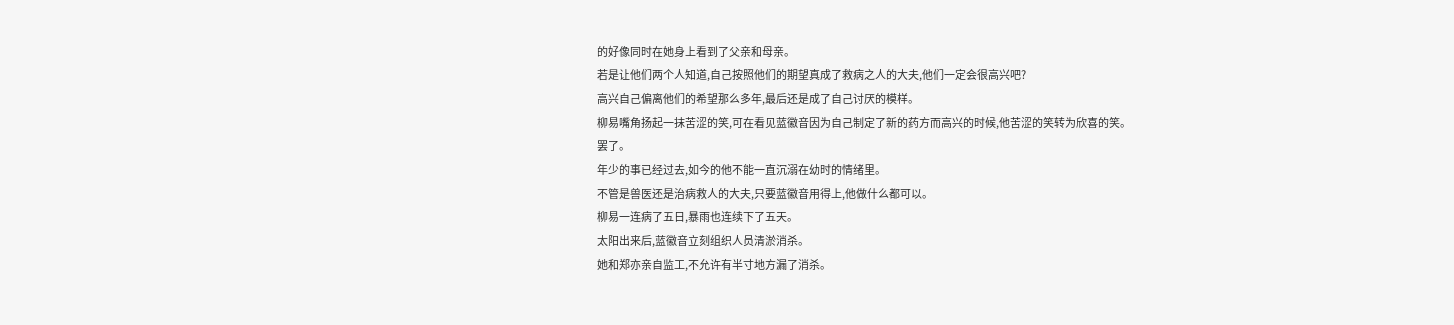的好像同时在她身上看到了父亲和母亲。
若是让他们两个人知道,自己按照他们的期望真成了救病之人的大夫,他们一定会很高兴吧?
高兴自己偏离他们的希望那么多年,最后还是成了自己讨厌的模样。
柳易嘴角扬起一抹苦涩的笑,可在看见蓝徽音因为自己制定了新的药方而高兴的时候,他苦涩的笑转为欣喜的笑。
罢了。
年少的事已经过去,如今的他不能一直沉溺在幼时的情绪里。
不管是兽医还是治病救人的大夫,只要蓝徽音用得上,他做什么都可以。
柳易一连病了五日,暴雨也连续下了五天。
太阳出来后,蓝徽音立刻组织人员清淤消杀。
她和郑亦亲自监工,不允许有半寸地方漏了消杀。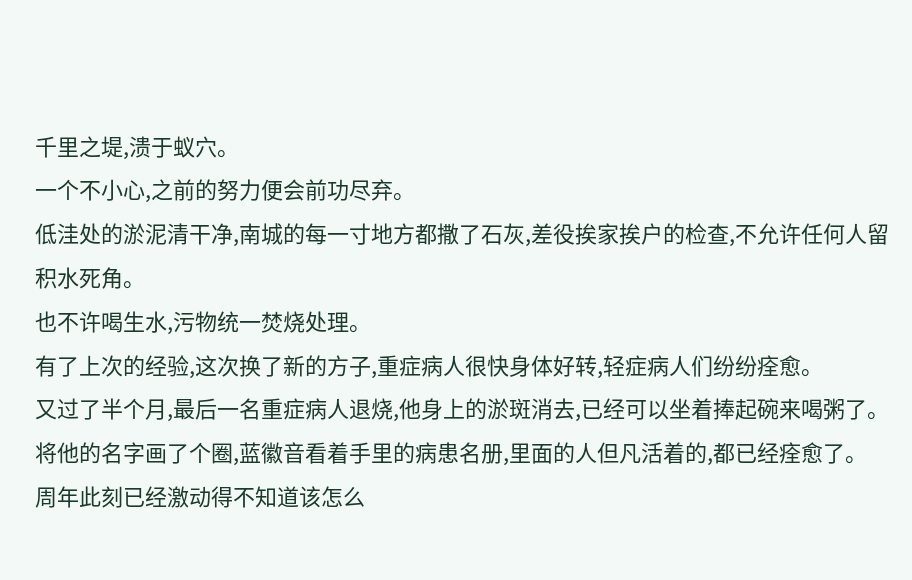千里之堤,溃于蚁穴。
一个不小心,之前的努力便会前功尽弃。
低洼处的淤泥清干净,南城的每一寸地方都撒了石灰,差役挨家挨户的检查,不允许任何人留积水死角。
也不许喝生水,污物统一焚烧处理。
有了上次的经验,这次换了新的方子,重症病人很快身体好转,轻症病人们纷纷痊愈。
又过了半个月,最后一名重症病人退烧,他身上的淤斑消去,已经可以坐着捧起碗来喝粥了。
将他的名字画了个圈,蓝徽音看着手里的病患名册,里面的人但凡活着的,都已经痊愈了。
周年此刻已经激动得不知道该怎么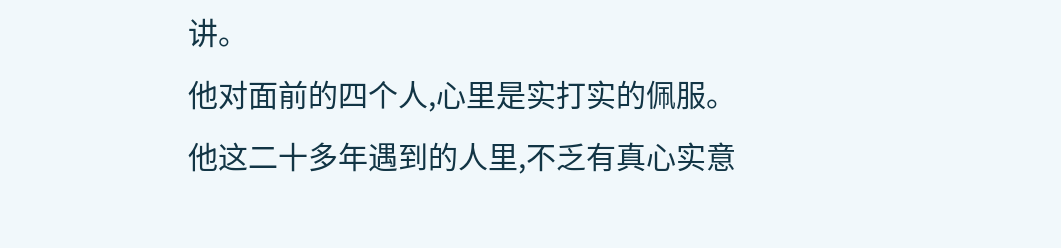讲。
他对面前的四个人,心里是实打实的佩服。
他这二十多年遇到的人里,不乏有真心实意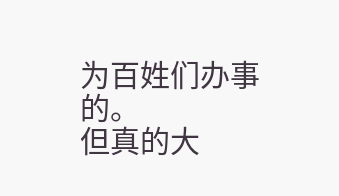为百姓们办事的。
但真的大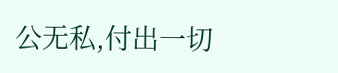公无私,付出一切